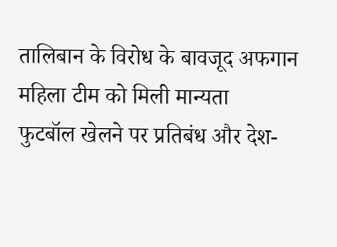तालिबान के विरोध के बावजूद अफगान महिला टीम को मिली मान्यता
फुटबॉल खेलने पर प्रतिबंध और देश-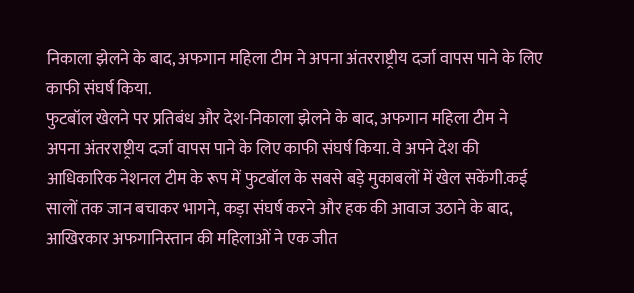निकाला झेलने के बाद, अफगान महिला टीम ने अपना अंतरराष्ट्रीय दर्जा वापस पाने के लिए काफी संघर्ष किया.
फुटबॉल खेलने पर प्रतिबंध और देश-निकाला झेलने के बाद, अफगान महिला टीम ने अपना अंतरराष्ट्रीय दर्जा वापस पाने के लिए काफी संघर्ष किया. वे अपने देश की आधिकारिक नेशनल टीम के रूप में फुटबॉल के सबसे बड़े मुकाबलों में खेल सकेंगी.कई सालों तक जान बचाकर भागने, कड़ा संघर्ष करने और हक की आवाज उठाने के बाद, आखिरकार अफगानिस्तान की महिलाओं ने एक जीत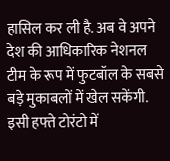हासिल कर ली है. अब वे अपने देश की आधिकारिक नेशनल टीम के रूप में फुटबॉल के सबसे बड़े मुकाबलों में खेल सकेंगी.
इसी हफ्ते टोरंटो में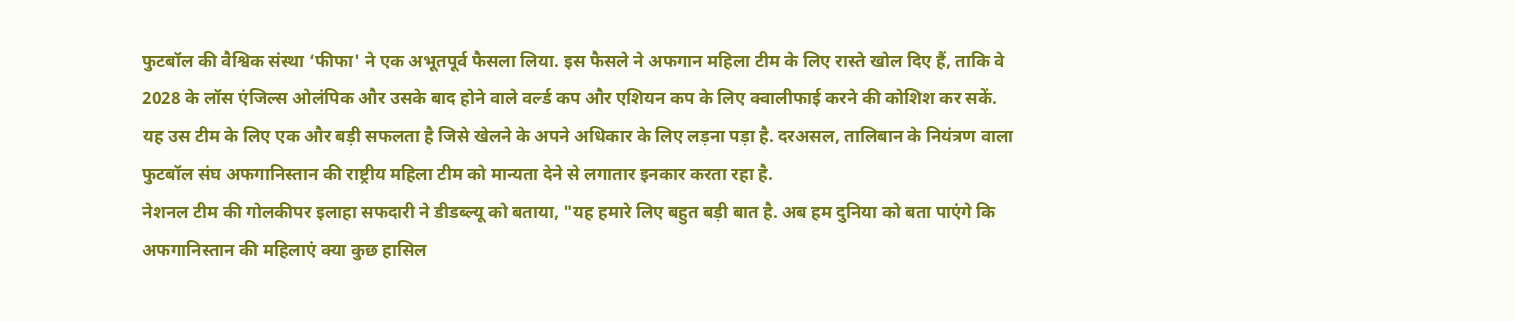फुटबॉल की वैश्विक संस्था ‘फीफा' ने एक अभूतपूर्व फैसला लिया. इस फैसले ने अफगान महिला टीम के लिए रास्ते खोल दिए हैं, ताकि वे 2028 के लॉस एंजिल्स ओलंपिक और उसके बाद होने वाले वर्ल्ड कप और एशियन कप के लिए क्वालीफाई करने की कोशिश कर सकें.
यह उस टीम के लिए एक और बड़ी सफलता है जिसे खेलने के अपने अधिकार के लिए लड़ना पड़ा है. दरअसल, तालिबान के नियंत्रण वाला फुटबॉल संघ अफगानिस्तान की राष्ट्रीय महिला टीम को मान्यता देने से लगातार इनकार करता रहा है.
नेशनल टीम की गोलकीपर इलाहा सफदारी ने डीडब्ल्यू को बताया, "यह हमारे लिए बहुत बड़ी बात है. अब हम दुनिया को बता पाएंगे कि अफगानिस्तान की महिलाएं क्या कुछ हासिल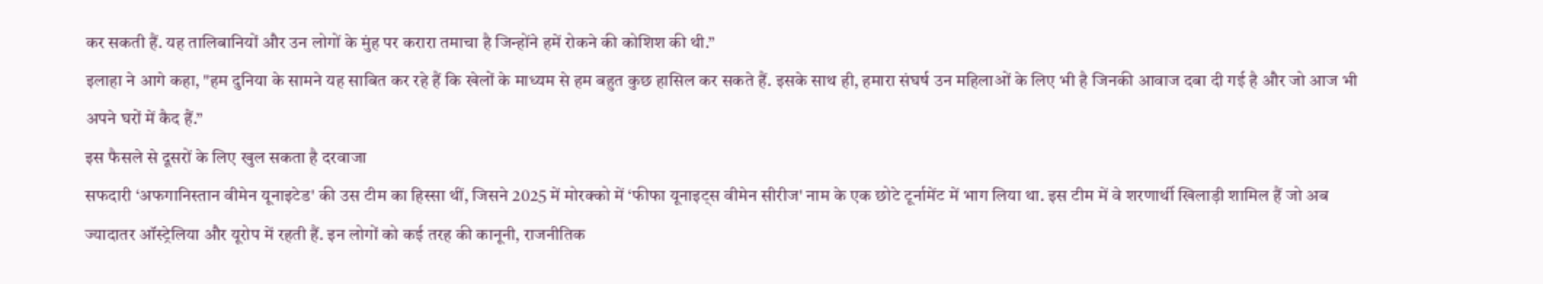कर सकती हैं. यह तालिबानियों और उन लोगों के मुंह पर करारा तमाचा है जिन्होंने हमें रोकने की कोशिश की थी.”
इलाहा ने आगे कहा, "हम दुनिया के सामने यह साबित कर रहे हैं कि खेलों के माध्यम से हम बहुत कुछ हासिल कर सकते हैं. इसके साथ ही, हमारा संघर्ष उन महिलाओं के लिए भी है जिनकी आवाज दबा दी गई है और जो आज भी अपने घरों में कैद हैं.”
इस फैसले से दूसरों के लिए खुल सकता है दरवाजा
सफदारी ‘अफगानिस्तान वीमेन यूनाइटेड' की उस टीम का हिस्सा थीं, जिसने 2025 में मोरक्को में ‘फीफा यूनाइट्स वीमेन सीरीज' नाम के एक छोटे टूर्नामेंट में भाग लिया था. इस टीम में वे शरणार्थी खिलाड़ी शामिल हैं जो अब ज्यादातर ऑस्ट्रेलिया और यूरोप में रहती हैं. इन लोगों को कई तरह की कानूनी, राजनीतिक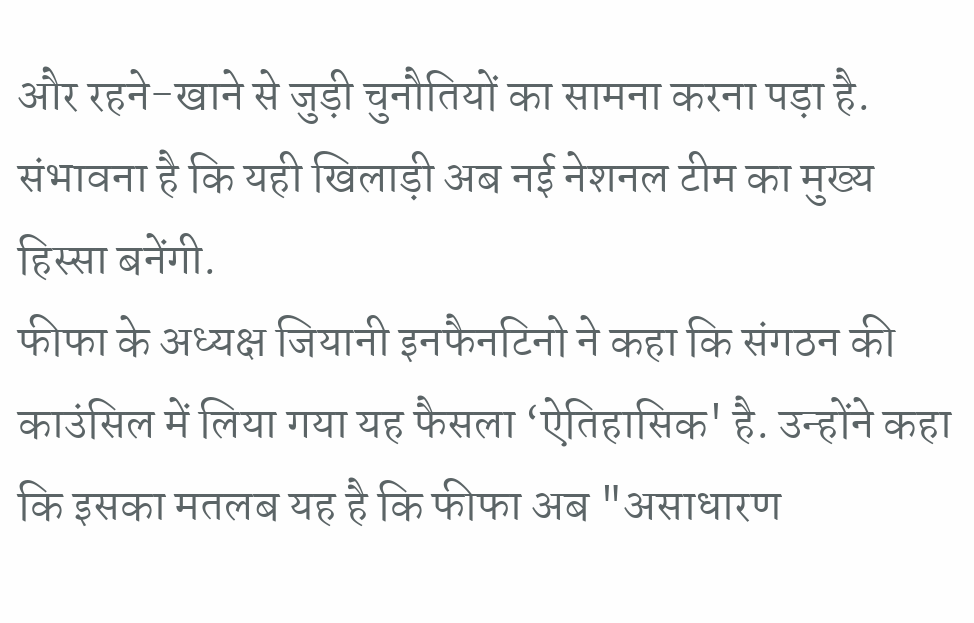और रहने-खाने से जुड़ी चुनौतियों का सामना करना पड़ा है. संभावना है कि यही खिलाड़ी अब नई नेशनल टीम का मुख्य हिस्सा बनेंगी.
फीफा के अध्यक्ष जियानी इनफैनटिनो ने कहा कि संगठन की काउंसिल में लिया गया यह फैसला ‘ऐतिहासिक' है. उन्होंने कहा कि इसका मतलब यह है कि फीफा अब "असाधारण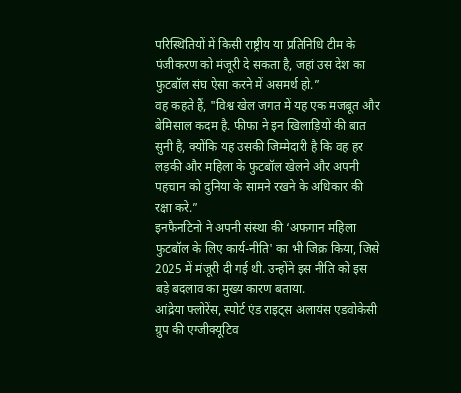परिस्थितियों में किसी राष्ट्रीय या प्रतिनिधि टीम के पंजीकरण को मंजूरी दे सकता है, जहां उस देश का फुटबॉल संघ ऐसा करने में असमर्थ हो.”
वह कहते हैं, "विश्व खेल जगत में यह एक मजबूत और बेमिसाल कदम है. फीफा ने इन खिलाड़ियों की बात सुनी है, क्योंकि यह उसकी जिम्मेदारी है कि वह हर लड़की और महिला के फुटबॉल खेलने और अपनी पहचान को दुनिया के सामने रखने के अधिकार की रक्षा करे.”
इनफैनटिनो ने अपनी संस्था की ‘अफगान महिला फुटबॉल के लिए कार्य-नीति' का भी जिक्र किया, जिसे 2025 में मंजूरी दी गई थी. उन्होंने इस नीति को इस बड़े बदलाव का मुख्य कारण बताया.
आंद्रेया फ्लोरेंस, स्पोर्ट एंड राइट्स अलायंस एडवोकेसी ग्रुप की एग्जीक्यूटिव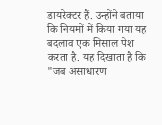डायरेक्टर हैं. उन्होंने बताया कि नियमों में किया गया यह बदलाव एक मिसाल पेश करता है. यह दिखाता है कि "जब असाधारण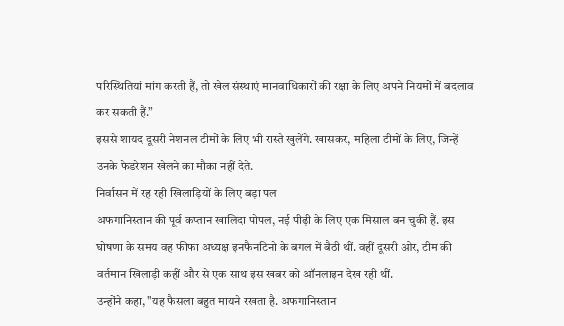परिस्थितियां मांग करती हैं, तो खेल संस्थाएं मानवाधिकारों की रक्षा के लिए अपने नियमों में बदलाव कर सकती हैं.”
इससे शायद दूसरी नेशनल टीमों के लिए भी रास्ते खुलेंगे. खासकर, महिला टीमों के लिए, जिन्हें उनके फेडरेशन खेलने का मौका नहीं देते.
निर्वासन में रह रही खिलाड़ियों के लिए बड़ा पल
अफगानिस्तान की पूर्व कप्तान खालिदा पोपल, नई पीढ़ी के लिए एक मिसाल बन चुकी हैं. इस घोषणा के समय वह फीफा अध्यक्ष इनफैनटिनो के बगल में बैठी थीं. वहीं दूसरी ओर, टीम की वर्तमान खिलाड़ी कहीं और से एक साथ इस खबर को ऑनलाइन देख रही थीं.
उन्होंने कहा, "यह फैसला बहुत मायने रखता है. अफगानिस्तान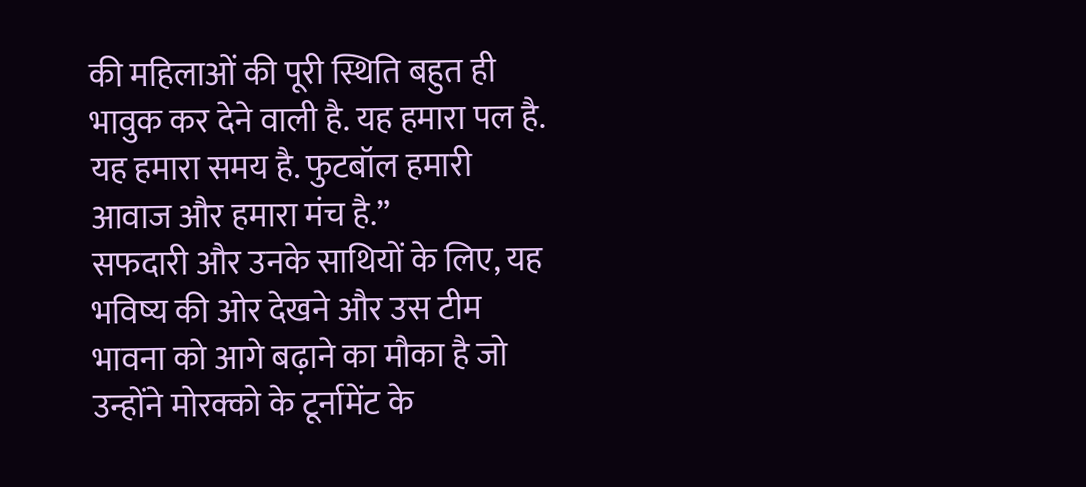की महिलाओं की पूरी स्थिति बहुत ही भावुक कर देने वाली है. यह हमारा पल है. यह हमारा समय है. फुटबॉल हमारी आवाज और हमारा मंच है.”
सफदारी और उनके साथियों के लिए, यह भविष्य की ओर देखने और उस टीम भावना को आगे बढ़ाने का मौका है जो उन्होंने मोरक्को के टूर्नामेंट के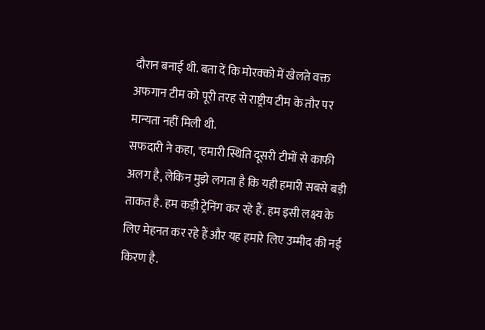दौरान बनाई थी. बता दें कि मोरक्को में खेलते वक्त अफगान टीम को पूरी तरह से राष्ट्रीय टीम के तौर पर मान्यता नहीं मिली थी.
सफदारी ने कहा, "हमारी स्थिति दूसरी टीमों से काफी अलग है, लेकिन मुझे लगता है कि यही हमारी सबसे बड़ी ताकत है. हम कड़ी ट्रेनिंग कर रहे हैं. हम इसी लक्ष्य के लिए मेहनत कर रहे हैं और यह हमारे लिए उम्मीद की नई किरण है.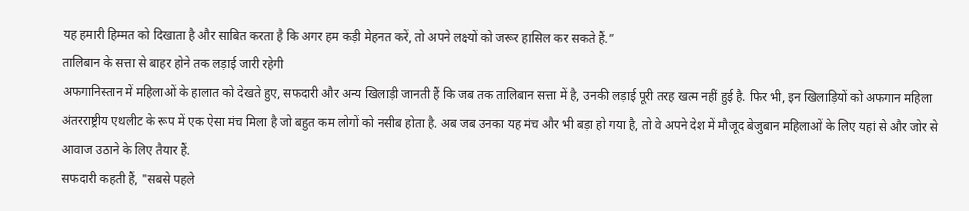यह हमारी हिम्मत को दिखाता है और साबित करता है कि अगर हम कड़ी मेहनत करें, तो अपने लक्ष्यों को जरूर हासिल कर सकते हैं.”
तालिबान के सत्ता से बाहर होने तक लड़ाई जारी रहेगी
अफगानिस्तान में महिलाओं के हालात को देखते हुए, सफदारी और अन्य खिलाड़ी जानती हैं कि जब तक तालिबान सत्ता में है, उनकी लड़ाई पूरी तरह खत्म नहीं हुई है. फिर भी, इन खिलाड़ियों को अफगान महिला अंतरराष्ट्रीय एथलीट के रूप में एक ऐसा मंच मिला है जो बहुत कम लोगों को नसीब होता है. अब जब उनका यह मंच और भी बड़ा हो गया है, तो वे अपने देश में मौजूद बेजुबान महिलाओं के लिए यहां से और जोर से आवाज उठाने के लिए तैयार हैं.
सफदारी कहती हैं, "सबसे पहले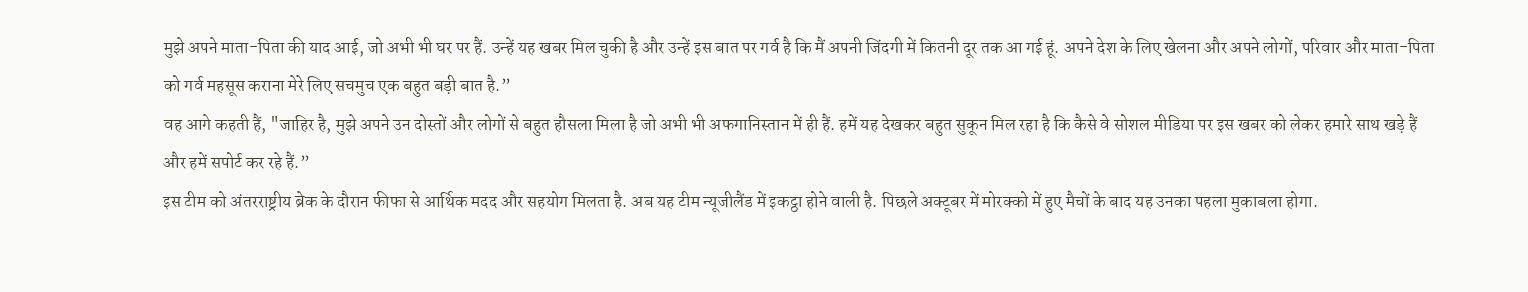मुझे अपने माता-पिता की याद आई, जो अभी भी घर पर हैं. उन्हें यह खबर मिल चुकी है और उन्हें इस बात पर गर्व है कि मैं अपनी जिंदगी में कितनी दूर तक आ गई हूं. अपने देश के लिए खेलना और अपने लोगों, परिवार और माता-पिता को गर्व महसूस कराना मेरे लिए सचमुच एक बहुत बड़ी बात है.”
वह आगे कहती हैं, "जाहिर है, मुझे अपने उन दोस्तों और लोगों से बहुत हौसला मिला है जो अभी भी अफगानिस्तान में ही हैं. हमें यह देखकर बहुत सुकून मिल रहा है कि कैसे वे सोशल मीडिया पर इस खबर को लेकर हमारे साथ खड़े हैं और हमें सपोर्ट कर रहे हैं.”
इस टीम को अंतरराष्ट्रीय ब्रेक के दौरान फीफा से आर्थिक मदद और सहयोग मिलता है. अब यह टीम न्यूजीलैंड में इकट्ठा होने वाली है. पिछले अक्टूबर में मोरक्को में हुए मैचों के बाद यह उनका पहला मुकाबला होगा.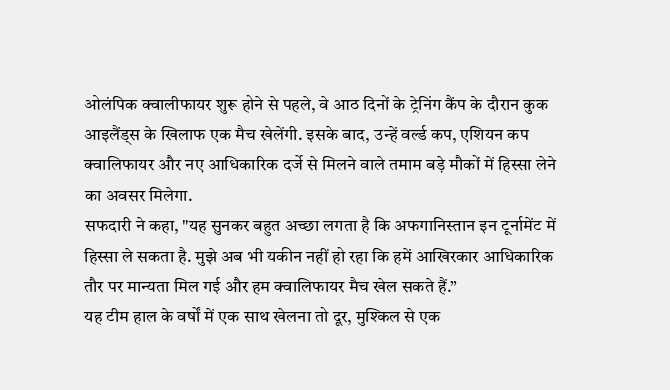ओलंपिक क्वालीफायर शुरू होने से पहले, वे आठ दिनों के ट्रेनिंग कैंप के दौरान कुक आइलैंड्स के खिलाफ एक मैच खेलेंगी. इसके बाद, उन्हें वर्ल्ड कप, एशियन कप क्वालिफायर और नए आधिकारिक दर्जे से मिलने वाले तमाम बड़े मौकों में हिस्सा लेने का अवसर मिलेगा.
सफदारी ने कहा, "यह सुनकर बहुत अच्छा लगता है कि अफगानिस्तान इन टूर्नामेंट में हिस्सा ले सकता है. मुझे अब भी यकीन नहीं हो रहा कि हमें आखिरकार आधिकारिक तौर पर मान्यता मिल गई और हम क्वालिफायर मैच खेल सकते हैं.”
यह टीम हाल के वर्षों में एक साथ खेलना तो दूर, मुश्किल से एक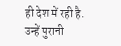ही देश में रही है. उन्हें पुरानी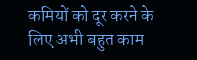कमियों को दूर करने के लिए अभी बहुत काम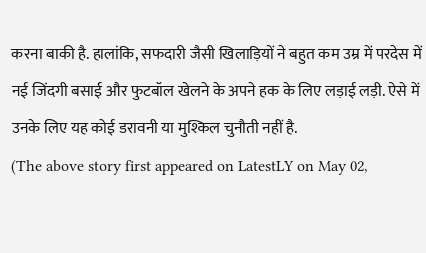करना बाकी है. हालांकि, सफदारी जैसी खिलाड़ियों ने बहुत कम उम्र में परदेस में नई जिंदगी बसाई और फुटबॉल खेलने के अपने हक के लिए लड़ाई लड़ी. ऐसे में उनके लिए यह कोई डरावनी या मुश्किल चुनौती नहीं है.
(The above story first appeared on LatestLY on May 02,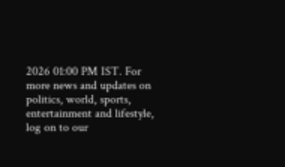2026 01:00 PM IST. For more news and updates on politics, world, sports, entertainment and lifestyle, log on to our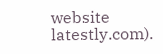website latestly.com).